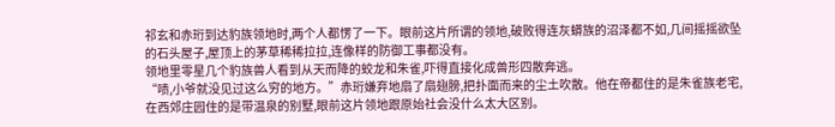祁玄和赤珩到达豹族领地时,两个人都愣了一下。眼前这片所谓的领地,破败得连灰蟒族的沼泽都不如,几间摇摇欲坠的石头屋子,屋顶上的茅草稀稀拉拉,连像样的防御工事都没有。
领地里零星几个豹族兽人看到从天而降的蛟龙和朱雀,吓得直接化成兽形四散奔逃。
“啧,小爷就没见过这么穷的地方。”赤珩嫌弃地扇了扇翅膀,把扑面而来的尘土吹散。他在帝都住的是朱雀族老宅,在西郊庄园住的是带温泉的别墅,眼前这片领地跟原始社会没什么太大区别。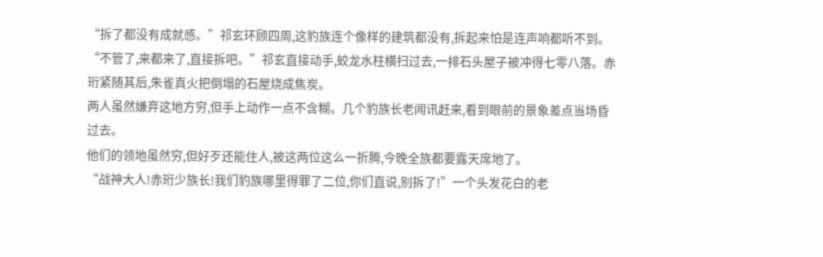“拆了都没有成就感。”祁玄环顾四周,这豹族连个像样的建筑都没有,拆起来怕是连声响都听不到。
“不管了,来都来了,直接拆吧。”祁玄直接动手,蛟龙水柱横扫过去,一排石头屋子被冲得七零八落。赤珩紧随其后,朱雀真火把倒塌的石屋烧成焦炭。
两人虽然嫌弃这地方穷,但手上动作一点不含糊。几个豹族长老闻讯赶来,看到眼前的景象差点当场昏过去。
他们的领地虽然穷,但好歹还能住人,被这两位这么一折腾,今晚全族都要露天席地了。
“战神大人!赤珩少族长!我们豹族哪里得罪了二位,你们直说,别拆了!”一个头发花白的老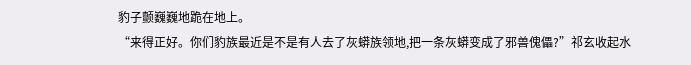豹子颤巍巍地跪在地上。
“来得正好。你们豹族最近是不是有人去了灰蟒族领地,把一条灰蟒变成了邪兽傀儡?”祁玄收起水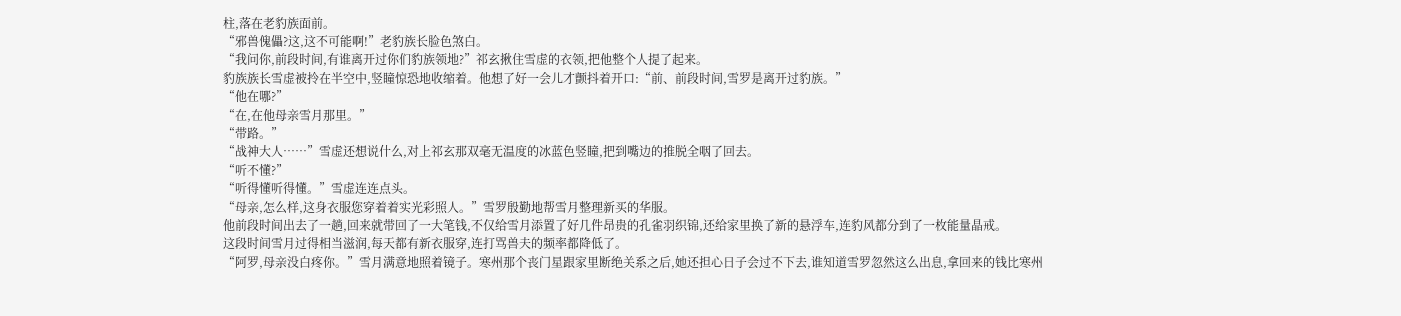柱,落在老豹族面前。
“邪兽傀儡?这,这不可能啊!”老豹族长脸色煞白。
“我问你,前段时间,有谁离开过你们豹族领地?”祁玄揪住雪虚的衣领,把他整个人提了起来。
豹族族长雪虚被拎在半空中,竖瞳惊恐地收缩着。他想了好一会儿才颤抖着开口:“前、前段时间,雪罗是离开过豹族。”
“他在哪?”
“在,在他母亲雪月那里。”
“带路。”
“战神大人……”雪虚还想说什么,对上祁玄那双毫无温度的冰蓝色竖瞳,把到嘴边的推脱全咽了回去。
“听不懂?”
“听得懂听得懂。”雪虚连连点头。
“母亲,怎么样,这身衣服您穿着着实光彩照人。”雪罗殷勤地帮雪月整理新买的华服。
他前段时间出去了一趟,回来就带回了一大笔钱,不仅给雪月添置了好几件昂贵的孔雀羽织锦,还给家里换了新的悬浮车,连豹风都分到了一枚能量晶戒。
这段时间雪月过得相当滋润,每天都有新衣服穿,连打骂兽夫的频率都降低了。
“阿罗,母亲没白疼你。”雪月满意地照着镜子。寒州那个丧门星跟家里断绝关系之后,她还担心日子会过不下去,谁知道雪罗忽然这么出息,拿回来的钱比寒州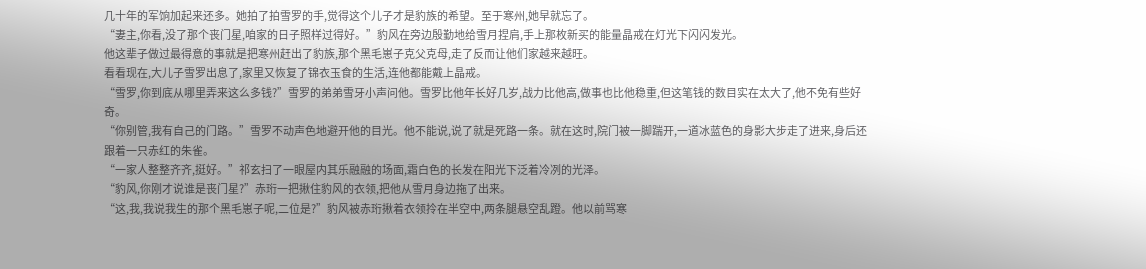几十年的军饷加起来还多。她拍了拍雪罗的手,觉得这个儿子才是豹族的希望。至于寒州,她早就忘了。
“妻主,你看,没了那个丧门星,咱家的日子照样过得好。”豹风在旁边殷勤地给雪月捏肩,手上那枚新买的能量晶戒在灯光下闪闪发光。
他这辈子做过最得意的事就是把寒州赶出了豹族,那个黑毛崽子克父克母,走了反而让他们家越来越旺。
看看现在,大儿子雪罗出息了,家里又恢复了锦衣玉食的生活,连他都能戴上晶戒。
“雪罗,你到底从哪里弄来这么多钱?”雪罗的弟弟雪牙小声问他。雪罗比他年长好几岁,战力比他高,做事也比他稳重,但这笔钱的数目实在太大了,他不免有些好奇。
“你别管,我有自己的门路。”雪罗不动声色地避开他的目光。他不能说,说了就是死路一条。就在这时,院门被一脚踹开,一道冰蓝色的身影大步走了进来,身后还跟着一只赤红的朱雀。
“一家人整整齐齐,挺好。”祁玄扫了一眼屋内其乐融融的场面,霜白色的长发在阳光下泛着冷冽的光泽。
“豹风,你刚才说谁是丧门星?”赤珩一把揪住豹风的衣领,把他从雪月身边拖了出来。
“这,我,我说我生的那个黑毛崽子呢,二位是?”豹风被赤珩揪着衣领拎在半空中,两条腿悬空乱蹬。他以前骂寒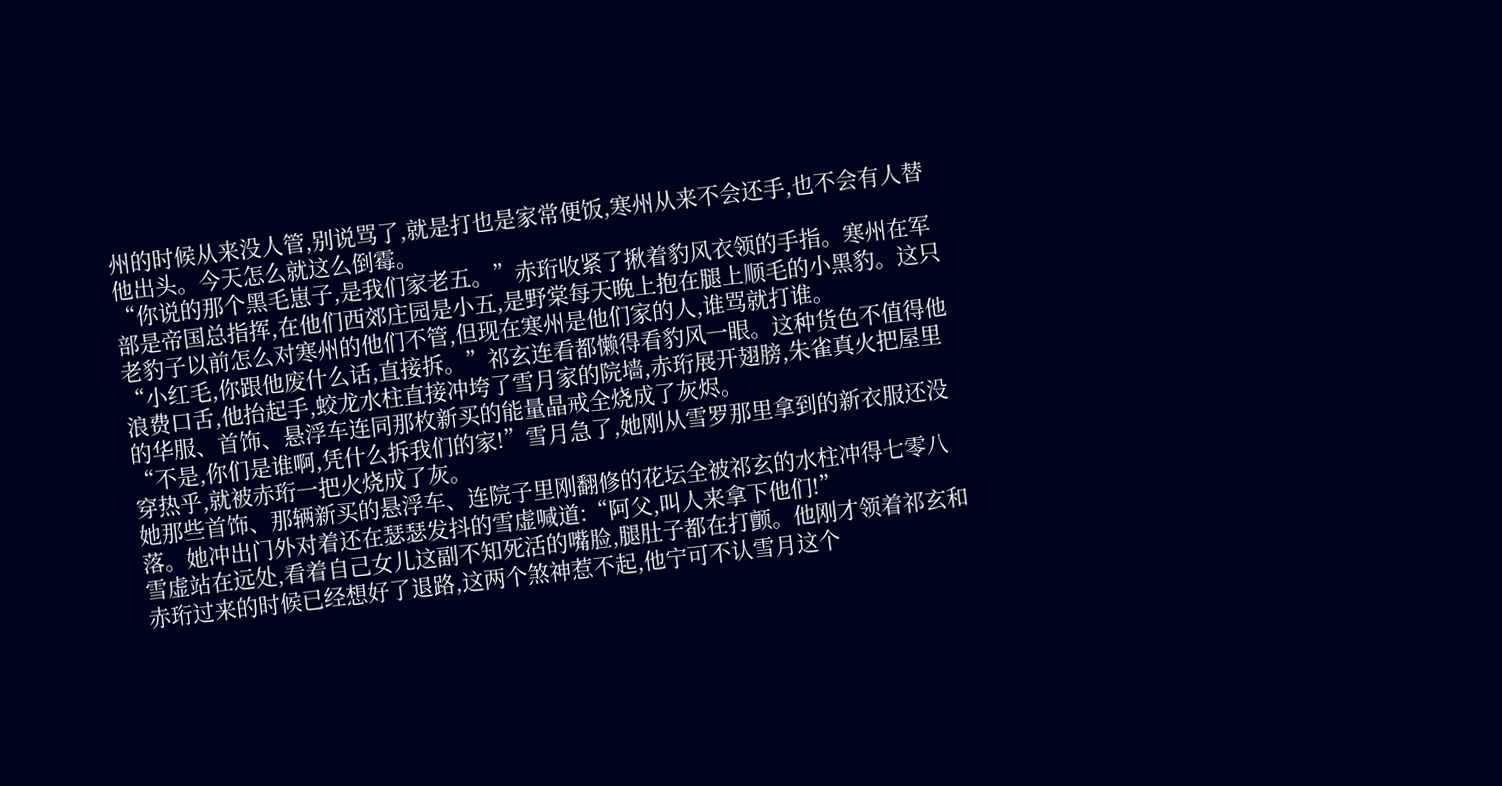州的时候从来没人管,别说骂了,就是打也是家常便饭,寒州从来不会还手,也不会有人替他出头。今天怎么就这么倒霉。
“你说的那个黑毛崽子,是我们家老五。”赤珩收紧了揪着豹风衣领的手指。寒州在军部是帝国总指挥,在他们西郊庄园是小五,是野棠每天晚上抱在腿上顺毛的小黑豹。这只老豹子以前怎么对寒州的他们不管,但现在寒州是他们家的人,谁骂就打谁。
“小红毛,你跟他废什么话,直接拆。”祁玄连看都懒得看豹风一眼。这种货色不值得他浪费口舌,他抬起手,蛟龙水柱直接冲垮了雪月家的院墙,赤珩展开翅膀,朱雀真火把屋里的华服、首饰、悬浮车连同那枚新买的能量晶戒全烧成了灰烬。
“不是,你们是谁啊,凭什么拆我们的家!”雪月急了,她刚从雪罗那里拿到的新衣服还没穿热乎,就被赤珩一把火烧成了灰。
她那些首饰、那辆新买的悬浮车、连院子里刚翻修的花坛全被祁玄的水柱冲得七零八落。她冲出门外对着还在瑟瑟发抖的雪虚喊道:“阿父,叫人来拿下他们!”
雪虚站在远处,看着自己女儿这副不知死活的嘴脸,腿肚子都在打颤。他刚才领着祁玄和赤珩过来的时候已经想好了退路,这两个煞神惹不起,他宁可不认雪月这个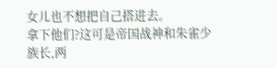女儿也不想把自己搭进去。
拿下他们?这可是帝国战神和朱雀少族长,两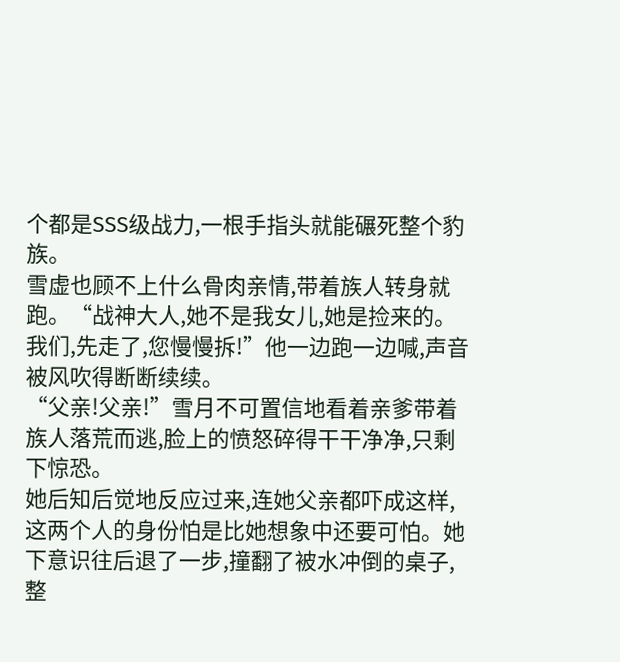个都是SSS级战力,一根手指头就能碾死整个豹族。
雪虚也顾不上什么骨肉亲情,带着族人转身就跑。“战神大人,她不是我女儿,她是捡来的。我们,先走了,您慢慢拆!”他一边跑一边喊,声音被风吹得断断续续。
“父亲!父亲!”雪月不可置信地看着亲爹带着族人落荒而逃,脸上的愤怒碎得干干净净,只剩下惊恐。
她后知后觉地反应过来,连她父亲都吓成这样,这两个人的身份怕是比她想象中还要可怕。她下意识往后退了一步,撞翻了被水冲倒的桌子,整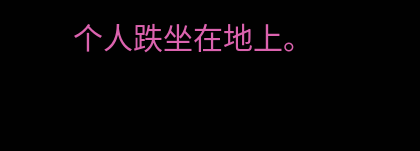个人跌坐在地上。